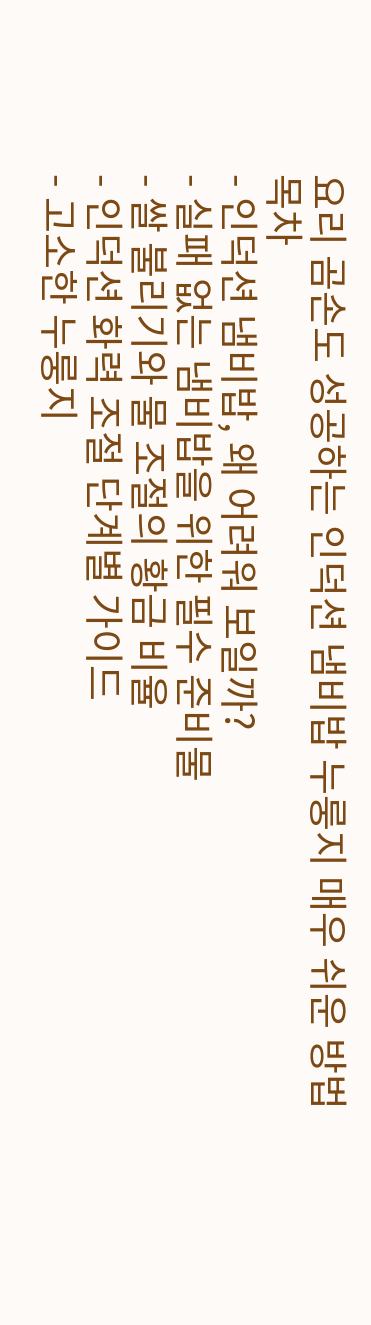요리 곰손도 성공하는 인덕션 냄비밥 누룽지 매우 쉬운 방법
목차
- 인덕션 냄비밥, 왜 어려워 보일까?
- 실패 없는 냄비밥을 위한 필수 준비물
- 쌀 불리기와 물 조절의 황금 비율
- 인덕션 화력 조절 단계별 가이드
- 고소한 누룽지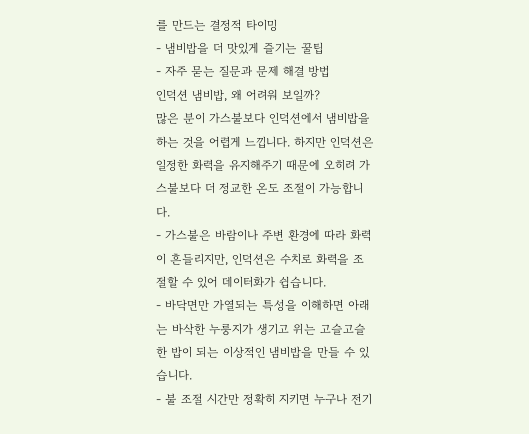를 만드는 결정적 타이밍
- 냄비밥을 더 맛있게 즐기는 꿀팁
- 자주 묻는 질문과 문제 해결 방법
인덕션 냄비밥, 왜 어려워 보일까?
많은 분이 가스불보다 인덕션에서 냄비밥을 하는 것을 어렵게 느낍니다. 하지만 인덕션은 일정한 화력을 유지해주기 때문에 오히려 가스불보다 더 정교한 온도 조절이 가능합니다.
- 가스불은 바람이나 주변 환경에 따라 화력이 흔들리지만, 인덕션은 수치로 화력을 조절할 수 있어 데이터화가 쉽습니다.
- 바닥면만 가열되는 특성을 이해하면 아래는 바삭한 누룽지가 생기고 위는 고슬고슬한 밥이 되는 이상적인 냄비밥을 만들 수 있습니다.
- 불 조절 시간만 정확히 지키면 누구나 전기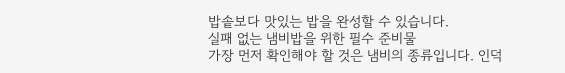밥솥보다 맛있는 밥을 완성할 수 있습니다.
실패 없는 냄비밥을 위한 필수 준비물
가장 먼저 확인해야 할 것은 냄비의 종류입니다. 인덕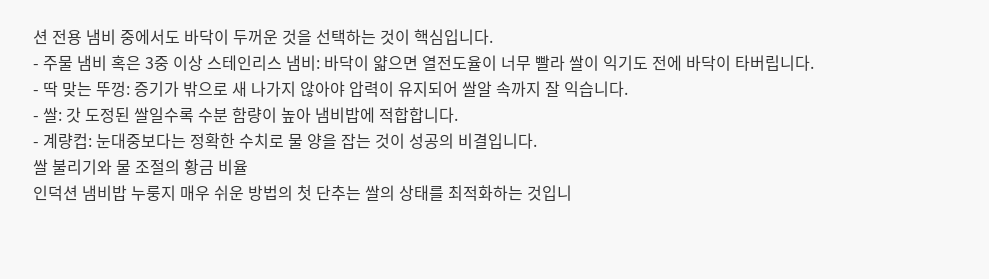션 전용 냄비 중에서도 바닥이 두꺼운 것을 선택하는 것이 핵심입니다.
- 주물 냄비 혹은 3중 이상 스테인리스 냄비: 바닥이 얇으면 열전도율이 너무 빨라 쌀이 익기도 전에 바닥이 타버립니다.
- 딱 맞는 뚜껑: 증기가 밖으로 새 나가지 않아야 압력이 유지되어 쌀알 속까지 잘 익습니다.
- 쌀: 갓 도정된 쌀일수록 수분 함량이 높아 냄비밥에 적합합니다.
- 계량컵: 눈대중보다는 정확한 수치로 물 양을 잡는 것이 성공의 비결입니다.
쌀 불리기와 물 조절의 황금 비율
인덕션 냄비밥 누룽지 매우 쉬운 방법의 첫 단추는 쌀의 상태를 최적화하는 것입니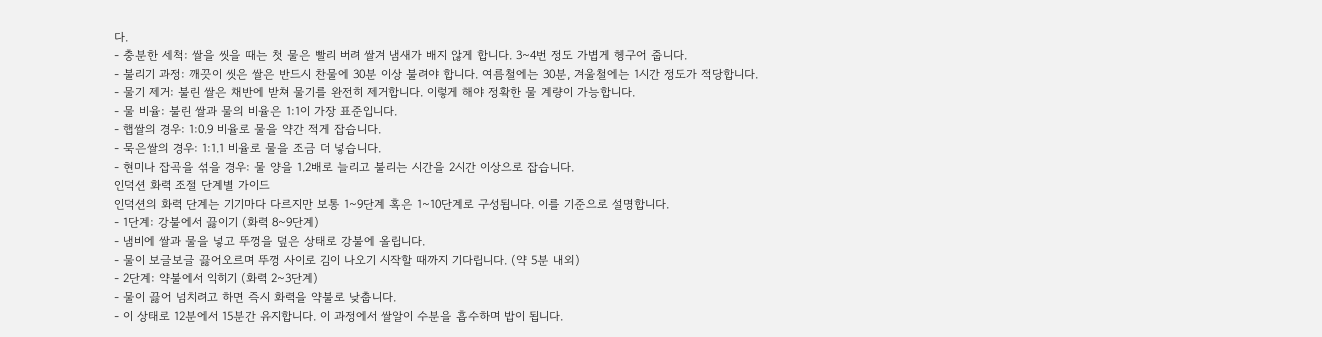다.
- 충분한 세척: 쌀을 씻을 때는 첫 물은 빨리 버려 쌀겨 냄새가 배지 않게 합니다. 3~4번 정도 가볍게 헹구어 줍니다.
- 불리기 과정: 깨끗이 씻은 쌀은 반드시 찬물에 30분 이상 불려야 합니다. 여름철에는 30분, 겨울철에는 1시간 정도가 적당합니다.
- 물기 제거: 불린 쌀은 채반에 받쳐 물기를 완전히 제거합니다. 이렇게 해야 정확한 물 계량이 가능합니다.
- 물 비율: 불린 쌀과 물의 비율은 1:1이 가장 표준입니다.
- 햅쌀의 경우: 1:0.9 비율로 물을 약간 적게 잡습니다.
- 묵은쌀의 경우: 1:1.1 비율로 물을 조금 더 넣습니다.
- 현미나 잡곡을 섞을 경우: 물 양을 1.2배로 늘리고 불리는 시간을 2시간 이상으로 잡습니다.
인덕션 화력 조절 단계별 가이드
인덕션의 화력 단계는 기기마다 다르지만 보통 1~9단계 혹은 1~10단계로 구성됩니다. 이를 기준으로 설명합니다.
- 1단계: 강불에서 끓이기 (화력 8~9단계)
- 냄비에 쌀과 물을 넣고 뚜껑을 덮은 상태로 강불에 올립니다.
- 물이 보글보글 끓어오르며 뚜껑 사이로 김이 나오기 시작할 때까지 기다립니다. (약 5분 내외)
- 2단계: 약불에서 익히기 (화력 2~3단계)
- 물이 끓어 넘치려고 하면 즉시 화력을 약불로 낮춥니다.
- 이 상태로 12분에서 15분간 유지합니다. 이 과정에서 쌀알이 수분을 흡수하며 밥이 됩니다.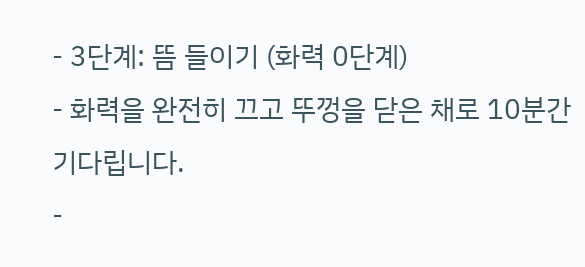- 3단계: 뜸 들이기 (화력 0단계)
- 화력을 완전히 끄고 뚜껑을 닫은 채로 10분간 기다립니다.
-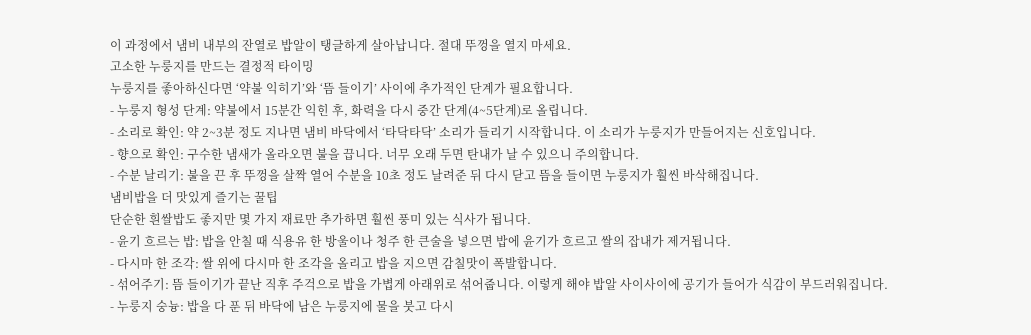이 과정에서 냄비 내부의 잔열로 밥알이 탱글하게 살아납니다. 절대 뚜껑을 열지 마세요.
고소한 누룽지를 만드는 결정적 타이밍
누룽지를 좋아하신다면 ‘약불 익히기’와 ‘뜸 들이기’ 사이에 추가적인 단계가 필요합니다.
- 누룽지 형성 단계: 약불에서 15분간 익힌 후, 화력을 다시 중간 단계(4~5단계)로 올립니다.
- 소리로 확인: 약 2~3분 정도 지나면 냄비 바닥에서 ‘타닥타닥’ 소리가 들리기 시작합니다. 이 소리가 누룽지가 만들어지는 신호입니다.
- 향으로 확인: 구수한 냄새가 올라오면 불을 끕니다. 너무 오래 두면 탄내가 날 수 있으니 주의합니다.
- 수분 날리기: 불을 끈 후 뚜껑을 살짝 열어 수분을 10초 정도 날려준 뒤 다시 닫고 뜸을 들이면 누룽지가 훨씬 바삭해집니다.
냄비밥을 더 맛있게 즐기는 꿀팁
단순한 흰쌀밥도 좋지만 몇 가지 재료만 추가하면 훨씬 풍미 있는 식사가 됩니다.
- 윤기 흐르는 밥: 밥을 안칠 때 식용유 한 방울이나 청주 한 큰술을 넣으면 밥에 윤기가 흐르고 쌀의 잡내가 제거됩니다.
- 다시마 한 조각: 쌀 위에 다시마 한 조각을 올리고 밥을 지으면 감칠맛이 폭발합니다.
- 섞어주기: 뜸 들이기가 끝난 직후 주걱으로 밥을 가볍게 아래위로 섞어줍니다. 이렇게 해야 밥알 사이사이에 공기가 들어가 식감이 부드러워집니다.
- 누룽지 숭늉: 밥을 다 푼 뒤 바닥에 남은 누룽지에 물을 붓고 다시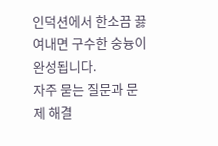인덕션에서 한소끔 끓여내면 구수한 숭늉이 완성됩니다.
자주 묻는 질문과 문제 해결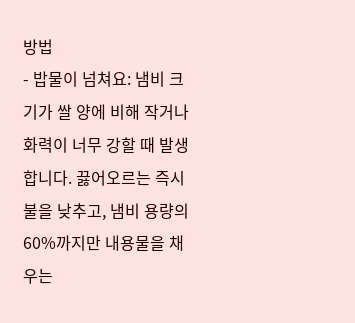방법
- 밥물이 넘쳐요: 냄비 크기가 쌀 양에 비해 작거나 화력이 너무 강할 때 발생합니다. 끓어오르는 즉시 불을 낮추고, 냄비 용량의 60%까지만 내용물을 채우는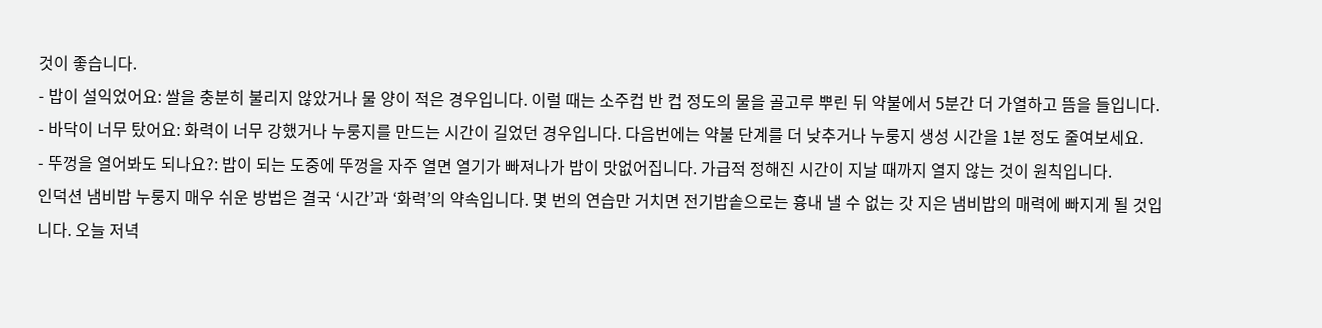것이 좋습니다.
- 밥이 설익었어요: 쌀을 충분히 불리지 않았거나 물 양이 적은 경우입니다. 이럴 때는 소주컵 반 컵 정도의 물을 골고루 뿌린 뒤 약불에서 5분간 더 가열하고 뜸을 들입니다.
- 바닥이 너무 탔어요: 화력이 너무 강했거나 누룽지를 만드는 시간이 길었던 경우입니다. 다음번에는 약불 단계를 더 낮추거나 누룽지 생성 시간을 1분 정도 줄여보세요.
- 뚜껑을 열어봐도 되나요?: 밥이 되는 도중에 뚜껑을 자주 열면 열기가 빠져나가 밥이 맛없어집니다. 가급적 정해진 시간이 지날 때까지 열지 않는 것이 원칙입니다.
인덕션 냄비밥 누룽지 매우 쉬운 방법은 결국 ‘시간’과 ‘화력’의 약속입니다. 몇 번의 연습만 거치면 전기밥솥으로는 흉내 낼 수 없는 갓 지은 냄비밥의 매력에 빠지게 될 것입니다. 오늘 저녁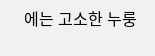에는 고소한 누룽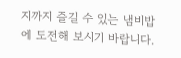지까지 즐길 수 있는 냄비밥에 도전해 보시기 바랍니다.